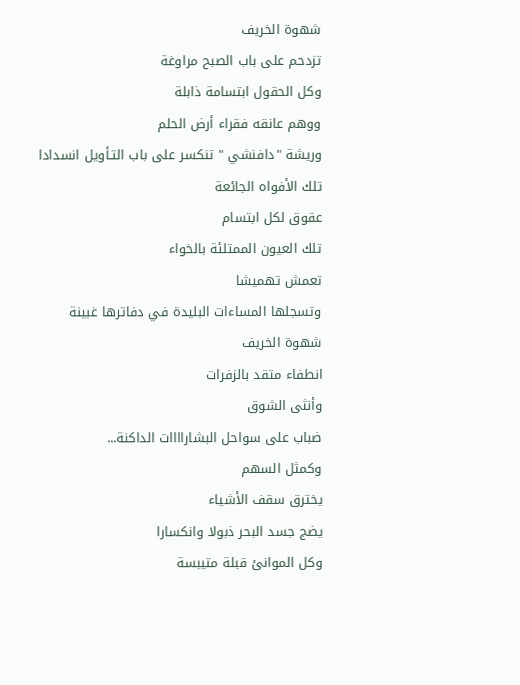شهوة الخريف
تزدحم على باب الصبح مراوغة
وكل الحقول ابتسامة ذابلة
ووهم عانقه فقراء أرض الحلم
وريشة "دافنشي " تنكسر على باب التـأويل انسدادا
تلك الأفواه الجائعة
عقوق لكل ابتسام
تلك العيون الممتلئة بالخواء
تعمش تهميشا
وتسجلها المساءات البليدة في دفاترها غبينة
شهوة الخريف
انطفاء متقد بالزفرات
وأنثى الشوق
ضباب على سواحل البشاراااات الداكنة...
وكمثل السهم
يخترق سقف الأشياء
يضج جسد البحر ذبولا وانكسارا
وكل الموانئ قبلة متيبسة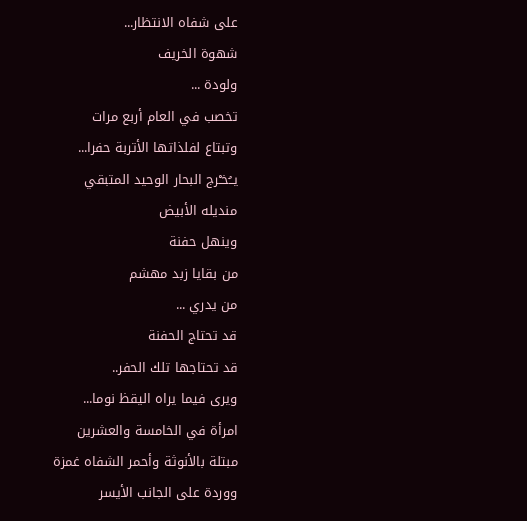على شفاه الانتظار...
شهوة الخريف
ولودة ...
تخصب في العام أربع مرات
وتبتاع لفلذاتها الأتربة حفرا...
يــُخـْرج البحار الوحيد المتبقي
منديله الأبيض
وينهل حفنة
من بقايا زبد مهشم
من يدري ...
قد تحتاج الحفنة
قد تحتاجها تلك الحفر..
ويرى فيما يراه اليقظ نوما...
امرأة في الخامسة والعشرين
مبتلة بالأنوثة وأحمر الشفاه غمزة
ووردة على الجانب الأيسر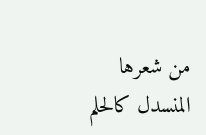من شعرها المنسدل كالحلم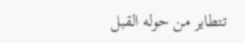تتطاير من حوله القبل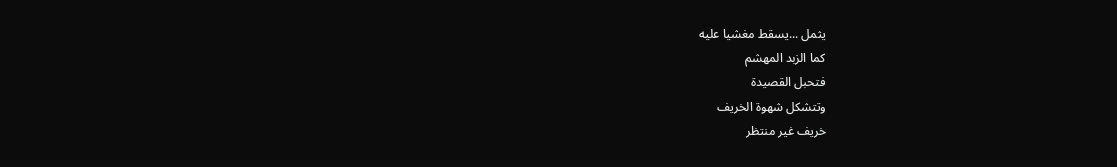يثمل ...يسقط مغشيا عليه
كما الزبد المهشم
فتحبل القصيدة
وتتشكل شهوة الخريف
خريف غير منتظر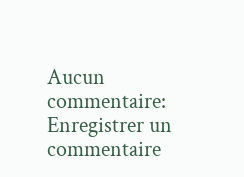Aucun commentaire:
Enregistrer un commentaire